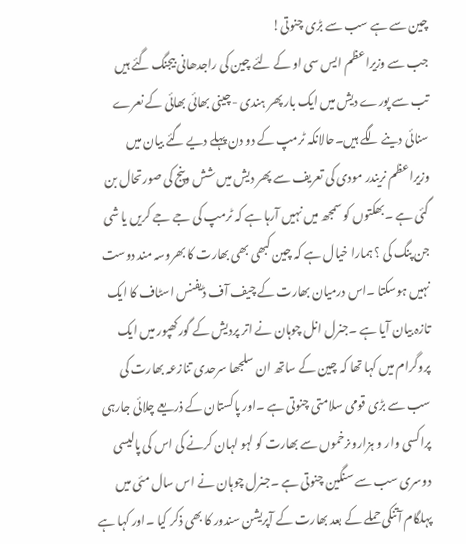چین سے ہے سب سے بڑی چنوتی!
جب سے وزیراعظم ایس سی او کے لئے چین کی راجدھانی بیجنگ گئے ہیں تب سے پورے دیش میں ایک بار پھر ہندی -چینی بھائی بھائی کے نعرے سنائی دینے لگے ہیں۔حالانکہ ٹرمپ کے دو دن پہلے دیے گئے بیان میں وزیراعظم نریندر مودی کی تعریف سے پھر دیش میں شش وپنج کی صورتحال بن گئی ہے ۔بھکتوں کو سمجھ میں نہیں آرہا ہے کہ ٹرمپ کی جے جے کریں یا شی جن پنگ کی ؟ ہمارا خیال ہے کہ چین کبھی بھی بھارت کا بھروسہ مند دوست نہیں ہوسکتا ۔اس درمیان بھارت کے چیف آف ڈیفنس اسٹاف کا ایک تازہ بیان آیا ہے ۔جنرل انل چوہان نے اتر پردیش کے گورکھپور میں ایک پروگرام میں کہا تھا کہ چین کے ساتھ ان سلجھا سرحدی تنازعہ بھارت کی سب سے بڑی قومی سلامتی چنوتی ہے ۔اور پاکستان کے ذریعے چلائی جارہی پراکسی وار و ہزاروںزخموں سے بھارت کو لہو لہان کرنے کی اس کی پالیسی دوسری سب سے سنگین چنوتی ہے ۔جنرل چوہان نے اس سال مئی میں پہلگام آتنکی حملے کے بعد بھارت کے آپریشن سندور کا بھی ذکر کیا ۔اور کہا ہے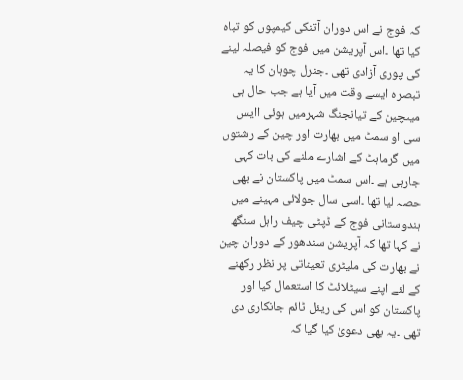کہ فوج نے اس دوران آتنکی کیمپوں کو تباہ کیا تھا ۔اس آپریشن میں فوج کو فیصلہ لینے کی پوری آزادی تھی ۔جنرل چوہان کا یہ تبصرہ ایسے وقت میں آیا ہے جب حال ہی میںچین کے تیانجنگ شہرمیں ہوئی اایس سی او سمٹ میں بھارت اور چین کے رشتوں میں گرماہٹ کے اشارے ملنے کی بات کہی جارہی ہے ۔اس سمٹ میں پاکستان نے بھی حصہ لیا تھا ۔اسی سال جولائی مہینے میں ہندوستانی فوج کے ڈپٹی چیف راہل سنگھ نے کہا تھا کہ آپریشن سندھور کے دوران چین نے بھارت کی ملیٹری تعیناتی پر نظر رکھنے کے لئے اپنے سیٹلائٹ کا استعمال کیا اور پاکستان کو اس کی ریئل ٹائم جانکاری دی تھی ۔یہ بھی دعویٰ کیا گیا کہ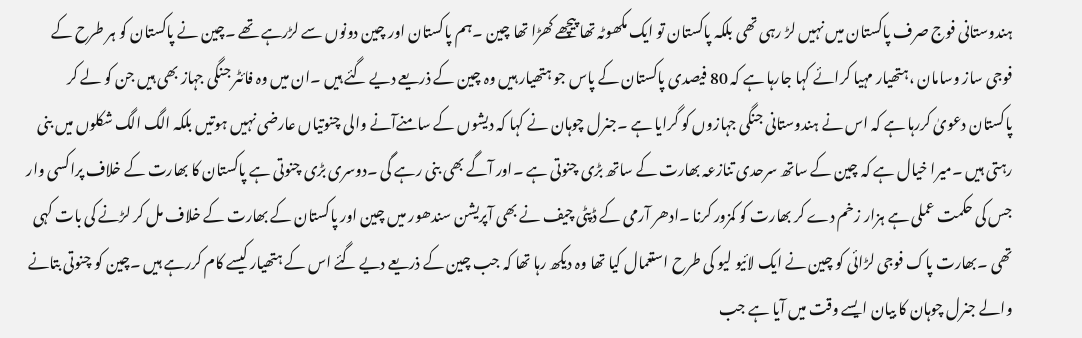ہندوستانی فوج صرف پاکستان میں نہیں لڑ رہی تھی بلکہ پاکستان تو ایک مکھوٹہ تھا پیچھے کھڑا تھا چین ۔ہم پاکستان اور چین دونوں سے لڑرہے تھے ۔چین نے پاکستان کو ہر طرح کے فوجی ساز وسامان ،ہتھیار مہیا کرائے کہا جارہا ہے کہ 80 فیصدی پاکستان کے پاس جو ہتھیار ہیں وہ چین کے ذریعے دیے گئے ہیں ۔ان میں وہ فائٹر جنگی جہاز بھی ہیں جن کو لے کر پاکستان دعویٰ کررہا ہے کہ اس نے ہندوستانی جنگی جہازوں کو گرایا ہے ۔جنرل چوہان نے کہا کہ دیشوں کے سامنےآنے والی چنوتیاں عارضی نہیں ہوتیں بلکہ الگ الگ شکلوں میں بنی رہتی ہیں ۔میرا خیال ہے کہ چین کے ساتھ سرحدی تنازعہ بھارت کے ساتھ بڑی چنوتی ہے ۔اور آگے بھی بنی رہے گی ۔دوسری بڑی چنوتی ہے پاکستان کا بھارت کے خلاف پراکسی وار جس کی حکمت عملی ہے ہزار زخم دے کر بھارت کو کمزور کرنا ۔ادھر آرمی کے ڈپٹی چیف نے بھی آپریشن سندھور میں چین اور پاکستان کے بھارت کے خلاف مل کر لڑنے کی بات کہی تھی ۔بھارت پاک فوجی لڑائی کو چین نے ایک لائیو لیو کی طرح استعمال کیا تھا وہ دیکھ رہا تھا کہ جب چین کے ذریعے دیے گئے اس کے ہتھیار کیسے کام کررہے ہیں ۔چین کو چنوتی بتانے والے جنرل چوہان کا بیان ایسے وقت میں آیا ہے جب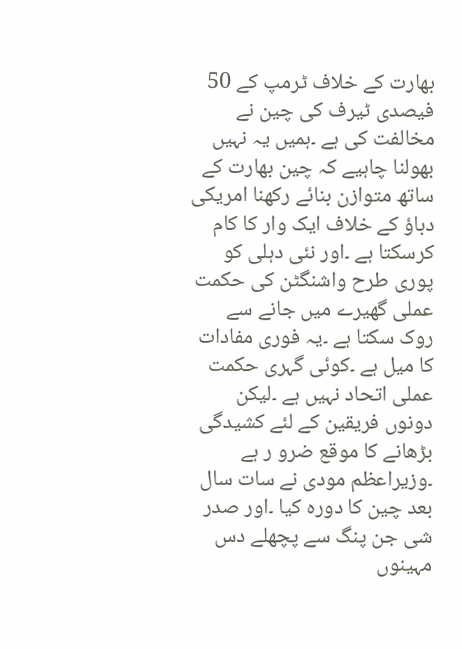بھارت کے خلاف ٹرمپ کے 50 فیصدی ٹیرف کی چین نے مخالفت کی ہے ۔ہمیں یہ نہیں بھولنا چاہیے کہ چین بھارت کے ساتھ متوازن بنائے رکھنا امریکی دباؤ کے خلاف ایک وار کا کام کرسکتا ہے ۔اور نئی دہلی کو پوری طرح واشنگٹن کی حکمت عملی گھیرے میں جانے سے روک سکتا ہے ۔یہ فوری مفادات کا میل ہے ۔کوئی گہری حکمت عملی اتحاد نہیں ہے ۔لیکن دونوں فریقین کے لئے کشیدگی بڑھانے کا موقع ضرو ر ہے ۔وزیراعظم مودی نے سات سال بعد چین کا دورہ کیا ۔اور صدر شی جن پنگ سے پچھلے دس مہینوں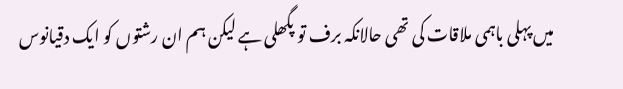میں پہلی باہمی ملاقات کی تھی حالانکہ برف تو پگھلی ہے لیکن ہم ان رشتوں کو ایک دقیانوس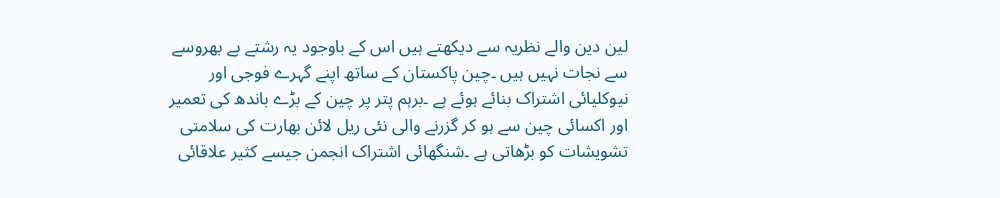لین دین والے نظریہ سے دیکھتے ہیں اس کے باوجود یہ رشتے بے بھروسے سے نجات نہیں ہیں ۔چین پاکستان کے ساتھ اپنے گہرے فوجی اور نیوکلیائی اشتراک بنائے ہوئے ہے ۔برہم پتر پر چین کے بڑے باندھ کی تعمیر اور اکسائی چین سے ہو کر گزرنے والی نئی ریل لائن بھارت کی سلامتی تشویشات کو بڑھاتی ہے ۔شنگھائی اشتراک انجمن جیسے کثیر علاقائی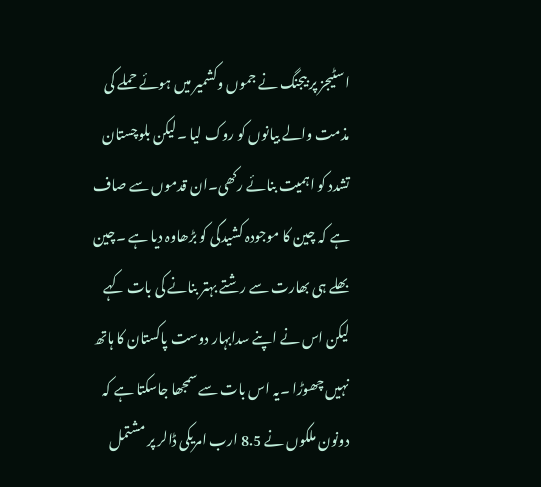اسٹیجز پر بیجنگ نے جموں وکشمیر میں ہوئے حملے کی مذمت والے بیانوں کو روک لیا ۔لیکن بلوچستان تشدد کو اہمیت بنائے رکھی۔ان قدموں سے صاف ہے کہ چین کا موجودہ کشیدگی کو بڑھاوہ دیا ہے ۔چین بھلے ہی بھارت سے رشتے بہتر بنانے کی بات کہے لیکن اس نے اپنے سدابہار دوست پاکستان کا ہاتھ نہیں چھوڑا ۔یہ اس بات سے سمجھا جاسکتا ہے کہ دونون ملکوں نے 8.5 ارب امریکی ڈالر پر مشتمل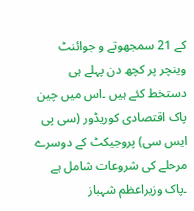کے 21 سمجھوتے و جوائنٹ وینچر پر کچھ دن پہلے ہی دستخط کئے ہیں ۔اس میں چین پاک اقتصادی کوریڈور (سی پی ایس سی) پروجیکٹ کے دوسرے مرحلے کی شروعات شامل ہے ۔پاک وزیراعظم شہباز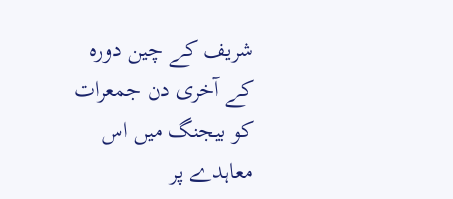شریف کے چین دورہ کے آخری دن جمعرات کو بیجنگ میں اس معاہدے پر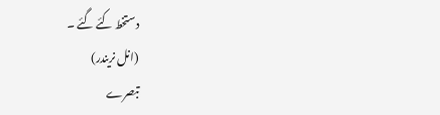دستخط کئے گئے ۔
(انل نریندر)
تبصرے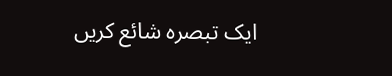ایک تبصرہ شائع کریں